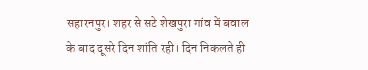सहारनपुर। शहर से सटे शेखपुरा गांव में बवाल के बाद दूसरे दिन शांति रही। दिन निकलते ही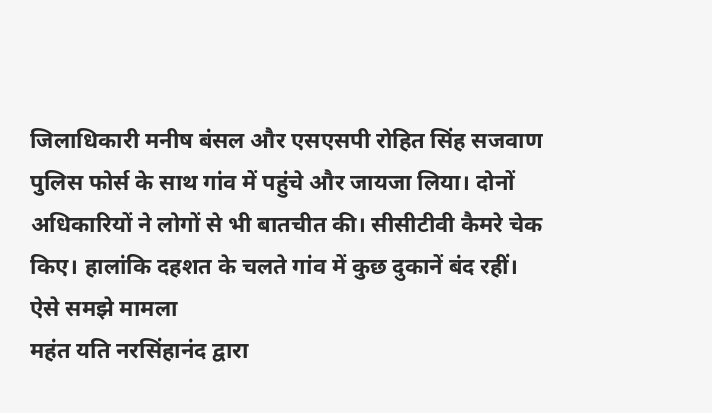जिलाधिकारी मनीष बंसल और एसएसपी रोहित सिंह सजवाण पुलिस फोर्स के साथ गांव में पहुंचे और जायजा लिया। दोनों अधिकारियों ने लोगों से भी बातचीत की। सीसीटीवी कैमरे चेक किए। हालांकि दहशत के चलते गांव में कुछ दुकानें बंद रहीं।
ऐसे समझे मामला
महंत यति नरसिंहानंद द्वारा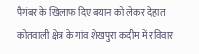पैगंबर के खिलाफ दिए बयान को लेकर देहात कोतवाली क्षेत्र के गांव शेखपुरा कदीम में रविवार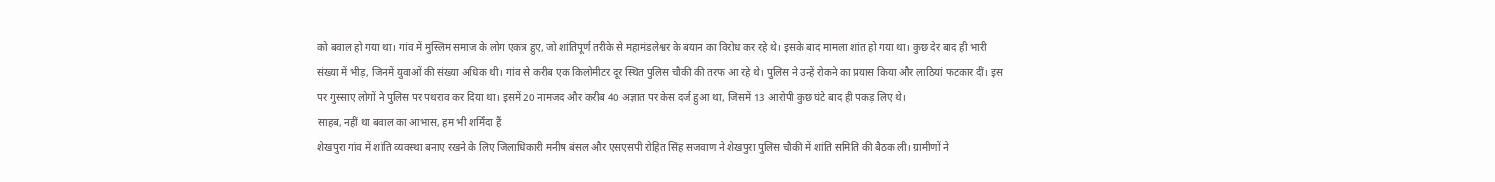को बवाल हो गया था। गांव में मुस्लिम समाज के लोग एकत्र हुए, जो शांतिपूर्ण तरीके से महामंडलेश्वर के बयान का विरोध कर रहे थे। इसके बाद मामला शांत हो गया था। कुछ देर बाद ही भारी संख्या में भीड़, जिनमें युवाओं की संख्या अधिक थी। गांव से करीब एक किलोमीटर दूर स्थित पुलिस चौकी की तरफ आ रहे थे। पुलिस ने उन्हें रोकने का प्रयास किया और लाठियां फटकार दीं। इस पर गुस्साए लोगों ने पुलिस पर पथराव कर दिया था। इसमें 20 नामजद और करीब 40 अज्ञात पर केस दर्ज हुआ था, जिसमें 13 आरोपी कुछ घंटे बाद ही पकड़ लिए थे।
साहब, नहीं था बवाल का आभास, हम भी शर्मिंदा हैं
शेखपुरा गांव में शांति व्यवस्था बनाए रखने के लिए जिलाधिकारी मनीष बंसल और एसएसपी रोहित सिंह सजवाण ने शेखपुरा पुलिस चौकी में शांति समिति की बैठक ली। ग्रामीणों ने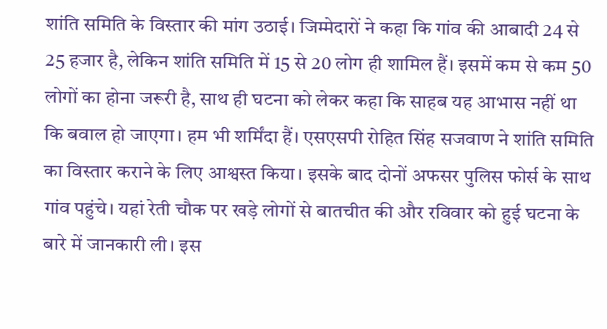शांति समिति के विस्तार की मांग उठाई। जिम्मेदारों ने कहा कि गांव की आबादी 24 से 25 हजार है, लेकिन शांति समिति में 15 से 20 लोग ही शामिल हैं। इसमें कम से कम 50 लोगों का होना जरूरी है, साथ ही घटना को लेकर कहा कि साहब यह आभास नहीं था कि बवाल हो जाएगा। हम भी शर्मिंदा हैं। एसएसपी रोहित सिंह सजवाण ने शांति समिति का विस्तार कराने के लिए आश्वस्त किया। इसके बाद दोनों अफसर पुलिस फोर्स के साथ गांव पहुंचे। यहां रेती चौक पर खड़े लोगों से बातचीत की और रविवार को हुई घटना के बारे में जानकारी ली। इस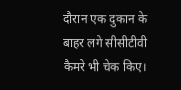दौरान एक दुकान के बाहर लगे सीसीटीवी कैमरे भी चेक किए।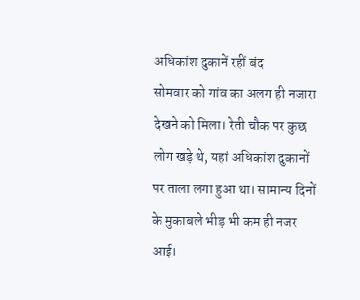अधिकांश दुकानें रहीं बंद
सोमवार को गांव का अलग ही नजारा देखने को मिला। रेती चौक पर कुछ लोग खड़े थे, यहां अधिकांश दुकानों पर ताला लगा हुआ था। सामान्य दिनों के मुकाबले भीड़ भी कम ही नजर आई।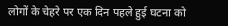लोगों के चेहरे पर एक दिन पहले हुई घटना को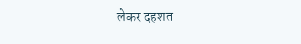लेकर दहशत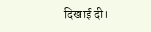दिखाई दी।